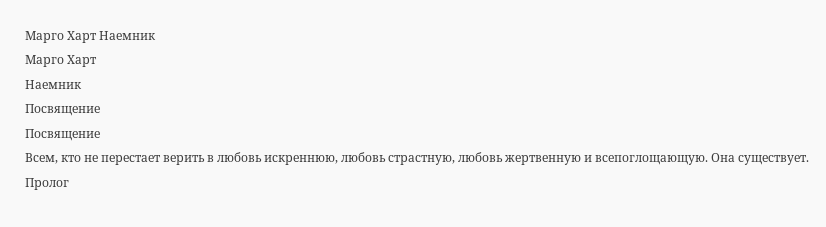Марго Харт Наемник
Марго Харт
Наемник
Посвящение
Посвящение
Всем, кто не перестает верить в любовь искреннюю, любовь страстную, любовь жертвенную и всепоглощающую. Она существует.
Пролог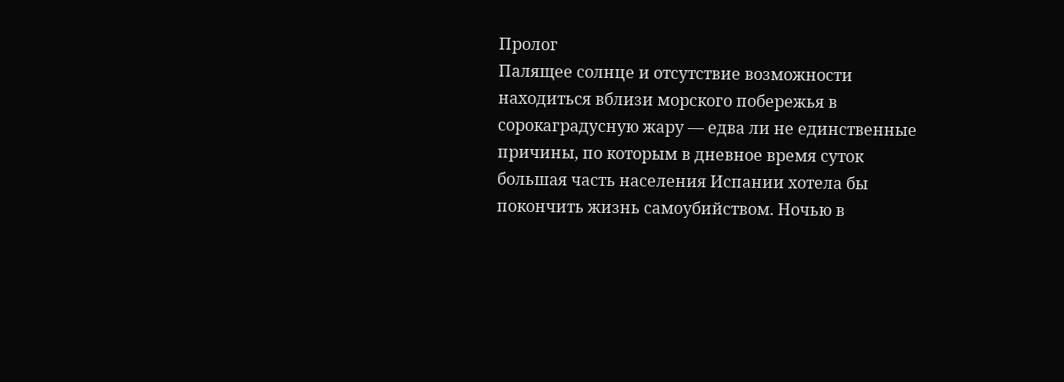Пролог
Палящее солнце и отсутствие возможности находиться вблизи морского побережья в сорокаградусную жару — едва ли не единственные причины, по которым в дневное время суток большая часть населения Испании хотела бы покончить жизнь самоубийством. Ночью в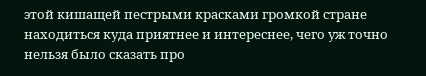этой кишащей пестрыми красками громкой стране находиться куда приятнее и интереснее, чего уж точно нельзя было сказать про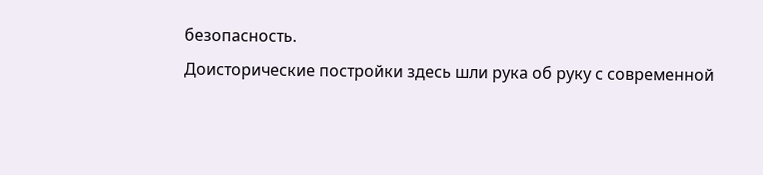безопасность.
Доисторические постройки здесь шли рука об руку с современной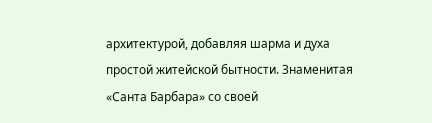архитектурой, добавляя шарма и духа простой житейской бытности. Знаменитая «Санта Барбара» со своей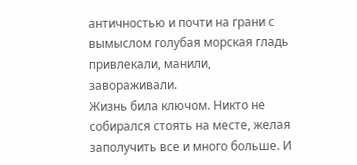античностью и почти на грани с вымыслом голубая морская гладь привлекали, манили, завораживали.
Жизнь била ключом. Никто не собирался стоять на месте, желая заполучить все и много больше. И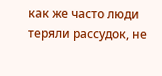как же часто люди теряли рассудок, не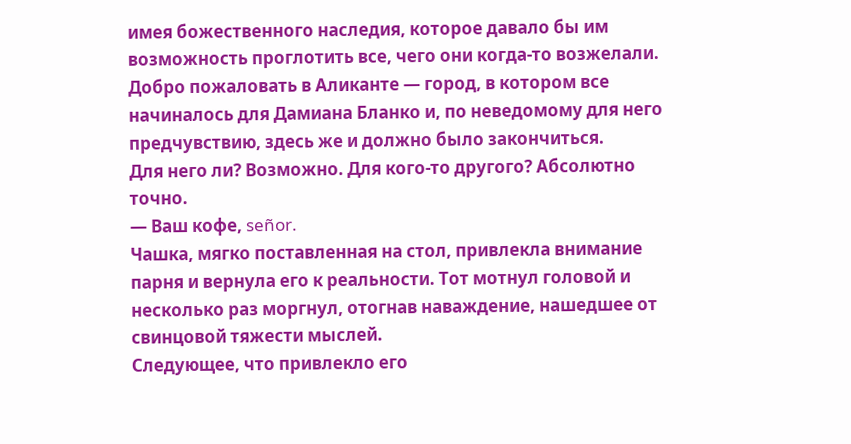имея божественного наследия, которое давало бы им возможность проглотить все, чего они когда-то возжелали.
Добро пожаловать в Аликанте — город, в котором все начиналось для Дамиана Бланко и, по неведомому для него предчувствию, здесь же и должно было закончиться.
Для него ли? Возможно. Для кого-то другого? Абсолютно точно.
— Ваш кофе, señor.
Чашка, мягко поставленная на стол, привлекла внимание парня и вернула его к реальности. Тот мотнул головой и несколько раз моргнул, отогнав наваждение, нашедшее от свинцовой тяжести мыслей.
Следующее, что привлекло его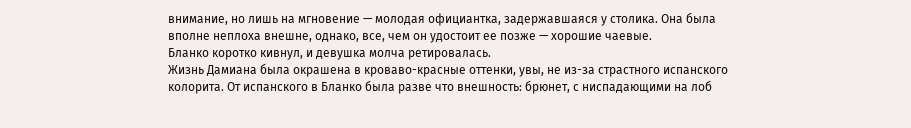внимание, но лишь на мгновение — молодая официантка, задержавшаяся у столика. Она была вполне неплоха внешне, однако, все, чем он удостоит ее позже — хорошие чаевые.
Бланко коротко кивнул, и девушка молча ретировалась.
Жизнь Дамиана была окрашена в кроваво-красные оттенки, увы, не из-за страстного испанского колорита. От испанского в Бланко была разве что внешность: брюнет, с ниспадающими на лоб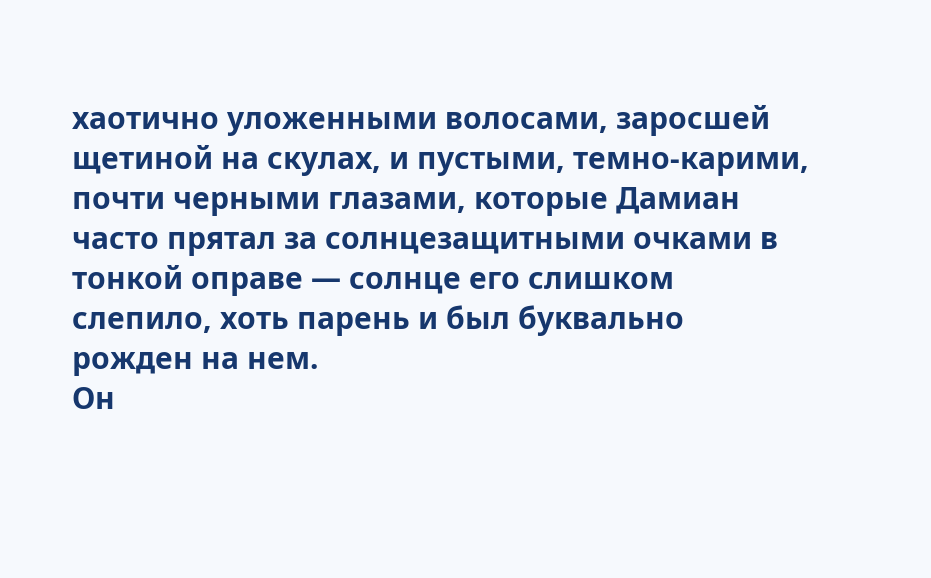хаотично уложенными волосами, заросшей щетиной на скулах, и пустыми, темно-карими, почти черными глазами, которые Дамиан часто прятал за солнцезащитными очками в тонкой оправе — солнце его слишком слепило, хоть парень и был буквально рожден на нем.
Он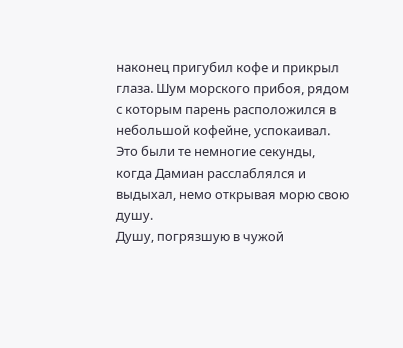наконец пригубил кофе и прикрыл глаза. Шум морского прибоя, рядом с которым парень расположился в небольшой кофейне, успокаивал. Это были те немногие секунды, когда Дамиан расслаблялся и выдыхал, немо открывая морю свою душу.
Душу, погрязшую в чужой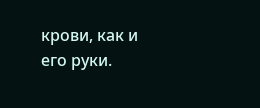крови, как и его руки.